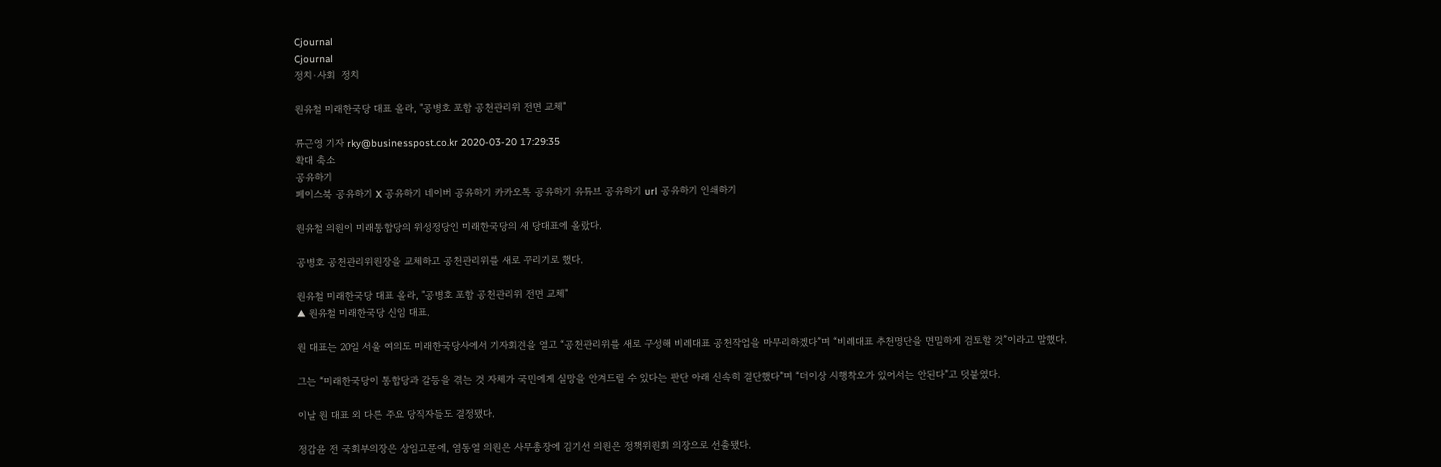Cjournal
Cjournal
정치·사회  정치

원유철 미래한국당 대표 올라, "공병호 포함 공천관리위 전면 교체"

류근영 기자 rky@businesspost.co.kr 2020-03-20 17:29:35
확대 축소
공유하기
페이스북 공유하기 X 공유하기 네이버 공유하기 카카오톡 공유하기 유튜브 공유하기 url 공유하기 인쇄하기

원유철 의원이 미래통합당의 위성정당인 미래한국당의 새 당대표에 올랐다.

공병호 공천관리위원장을 교체하고 공천관리위를 새로 꾸리기로 했다.

원유철 미래한국당 대표 올라, "공병호 포함 공천관리위 전면 교체"
▲ 원유철 미래한국당 신임 대표.

원 대표는 20일 서울 여의도 미래한국당사에서 기자회견을 열고 “공천관리위를 새로 구성해 비례대표 공천작업을 마무리하겠다”며 “비례대표 추천명단을 면밀하게 검토할 것”이라고 말했다.

그는 “미래한국당이 통합당과 갈등을 겪는 것 자체가 국민에게 실망을 안겨드릴 수 있다는 판단 아래 신속히 결단했다”며 “더이상 시행착오가 있어서는 안된다”고 덧붙였다.

이날 원 대표 외 다른 주요 당직자들도 결정됐다.

정갑윤 전 국회부의장은 상임고문에, 염동열 의원은 사무총장에 김기선 의원은 정책위원회 의장으로 선출됐다.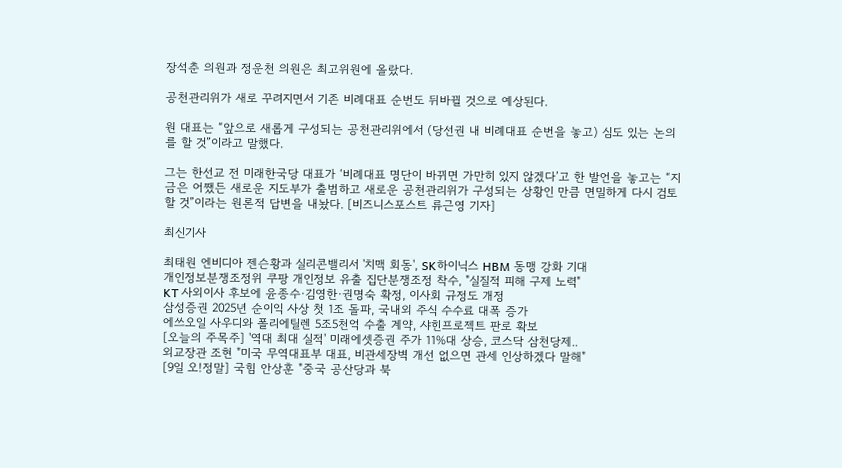장석춘 의원과 정운천 의원은 최고위원에 올랐다.

공천관리위가 새로 꾸려지면서 기존 비례대표 순번도 뒤바뀔 것으로 예상된다.

원 대표는 “앞으로 새롭게 구성되는 공천관리위에서 (당선권 내 비례대표 순번을 놓고) 심도 있는 논의를 할 것”이라고 말했다.

그는 한선교 전 미래한국당 대표가 ‘비례대표 명단이 바뀌면 가만히 있지 않겠다’고 한 발언을 놓고는 “지금은 어쨌든 새로운 지도부가 출범하고 새로운 공천관리위가 구성되는 상황인 만큼 면밀하게 다시 검토할 것”이라는 원론적 답변을 내놨다. [비즈니스포스트 류근영 기자]

최신기사

최태원 엔비디아 젠슨황과 실리콘밸리서 '치맥 회동', SK하이닉스 HBM 동맹 강화 기대
개인정보분쟁조정위 쿠팡 개인정보 유출 집단분쟁조정 착수, "실질적 피해 구제 노력"
KT 사외이사 후보에 윤종수·김영한·권명숙 확정, 이사회 규정도 개정
삼성증권 2025년 순이익 사상 첫 1조 돌파, 국내외 주식 수수료 대폭 증가
에쓰오일 사우디와 폴리에틸렌 5조5천억 수출 계약, 샤힌프로젝트 판로 확보
[오늘의 주목주] '역대 최대 실적' 미래에셋증권 주가 11%대 상승, 코스닥 삼천당제..
외교장관 조현 "미국 무역대표부 대표, 비관세장벽 개선 없으면 관세 인상하겠다 말해"
[9일 오!정말] 국힘 안상훈 "중국 공산당과 북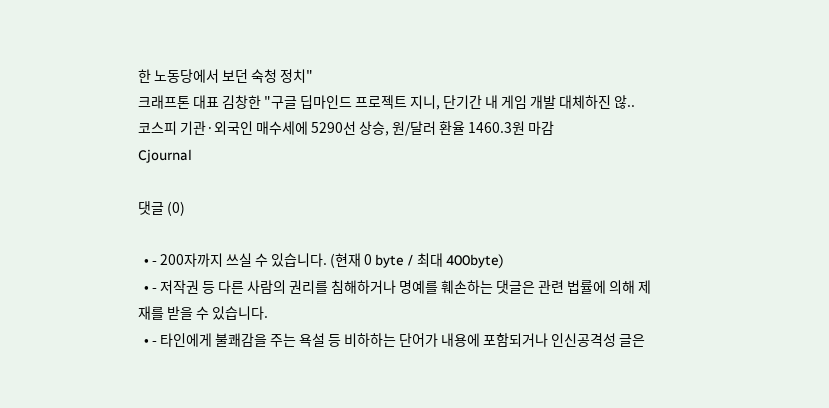한 노동당에서 보던 숙청 정치"
크래프톤 대표 김창한 "구글 딥마인드 프로젝트 지니, 단기간 내 게임 개발 대체하진 않..
코스피 기관·외국인 매수세에 5290선 상승, 원/달러 환율 1460.3원 마감
Cjournal

댓글 (0)

  • - 200자까지 쓰실 수 있습니다. (현재 0 byte / 최대 400byte)
  • - 저작권 등 다른 사람의 권리를 침해하거나 명예를 훼손하는 댓글은 관련 법률에 의해 제재를 받을 수 있습니다.
  • - 타인에게 불쾌감을 주는 욕설 등 비하하는 단어가 내용에 포함되거나 인신공격성 글은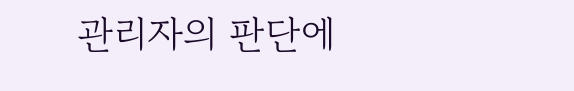관리자의 판단에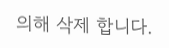의해 삭제 합니다.